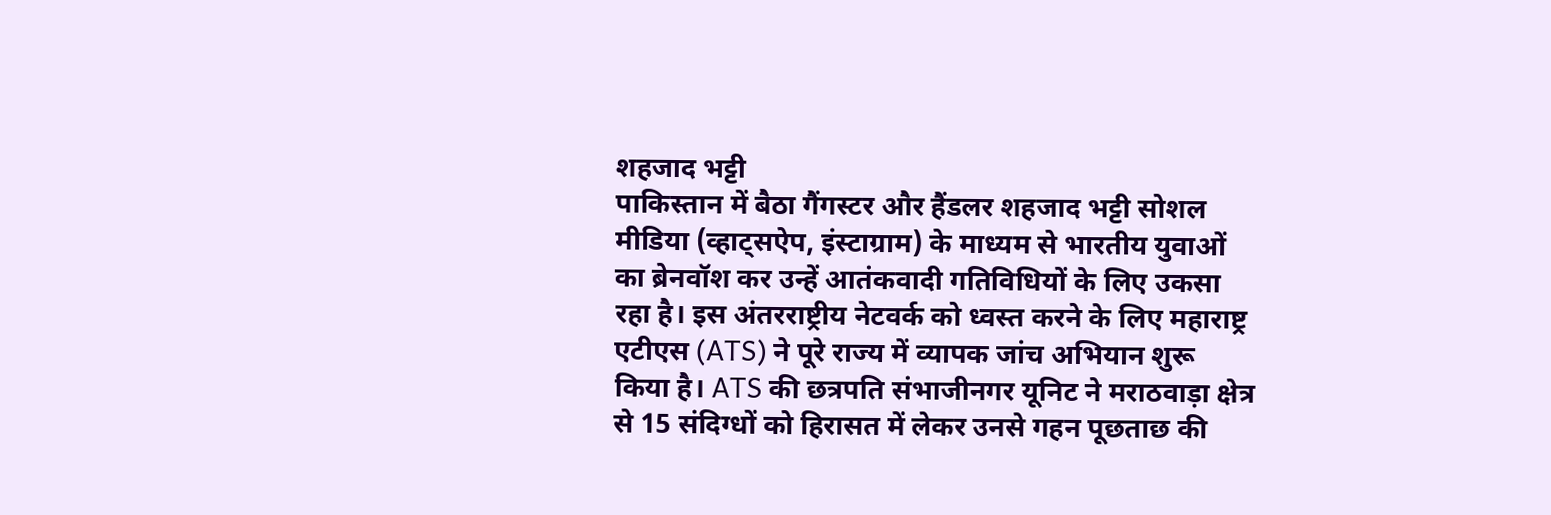शहजाद भट्टी
पाकिस्तान में बैठा गैंगस्टर और हैंडलर शहजाद भट्टी सोशल मीडिया (व्हाट्सऐप, इंस्टाग्राम) के माध्यम से भारतीय युवाओं का ब्रेनवॉश कर उन्हें आतंकवादी गतिविधियों के लिए उकसा रहा है। इस अंतरराष्ट्रीय नेटवर्क को ध्वस्त करने के लिए महाराष्ट्र एटीएस (ATS) ने पूरे राज्य में व्यापक जांच अभियान शुरू किया है। ATS की छत्रपति संभाजीनगर यूनिट ने मराठवाड़ा क्षेत्र से 15 संदिग्धों को हिरासत में लेकर उनसे गहन पूछताछ की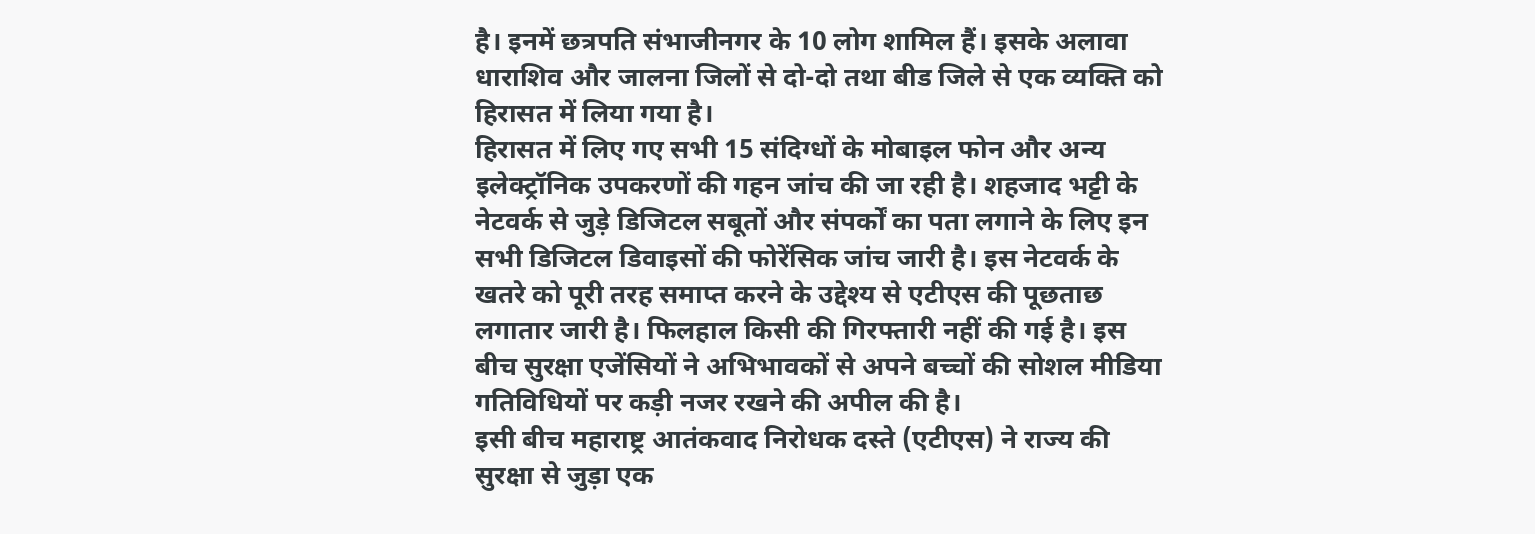है। इनमें छत्रपति संभाजीनगर के 10 लोग शामिल हैं। इसके अलावा धाराशिव और जालना जिलों से दो-दो तथा बीड जिले से एक व्यक्ति को हिरासत में लिया गया है।
हिरासत में लिए गए सभी 15 संदिग्धों के मोबाइल फोन और अन्य इलेक्ट्रॉनिक उपकरणों की गहन जांच की जा रही है। शहजाद भट्टी के नेटवर्क से जुड़े डिजिटल सबूतों और संपर्कों का पता लगाने के लिए इन सभी डिजिटल डिवाइसों की फोरेंसिक जांच जारी है। इस नेटवर्क के खतरे को पूरी तरह समाप्त करने के उद्देश्य से एटीएस की पूछताछ लगातार जारी है। फिलहाल किसी की गिरफ्तारी नहीं की गई है। इस बीच सुरक्षा एजेंसियों ने अभिभावकों से अपने बच्चों की सोशल मीडिया गतिविधियों पर कड़ी नजर रखने की अपील की है।
इसी बीच महाराष्ट्र आतंकवाद निरोधक दस्ते (एटीएस) ने राज्य की सुरक्षा से जुड़ा एक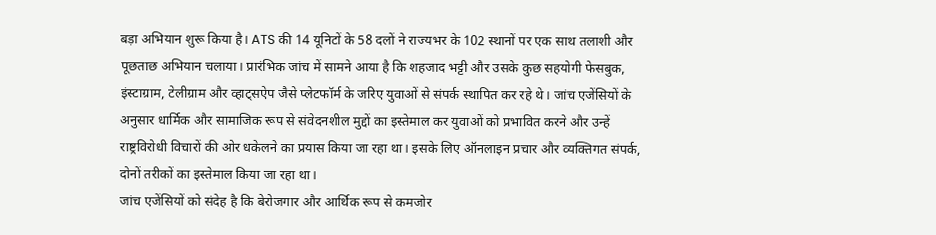बड़ा अभियान शुरू किया है। ATS की 14 यूनिटों के 58 दलों ने राज्यभर के 102 स्थानों पर एक साथ तलाशी और पूछताछ अभियान चलाया। प्रारंभिक जांच में सामने आया है कि शहजाद भट्टी और उसके कुछ सहयोगी फेसबुक, इंस्टाग्राम, टेलीग्राम और व्हाट्सऐप जैसे प्लेटफॉर्म के जरिए युवाओं से संपर्क स्थापित कर रहे थे। जांच एजेंसियों के अनुसार धार्मिक और सामाजिक रूप से संवेदनशील मुद्दों का इस्तेमाल कर युवाओं को प्रभावित करने और उन्हें राष्ट्रविरोधी विचारों की ओर धकेलने का प्रयास किया जा रहा था। इसके लिए ऑनलाइन प्रचार और व्यक्तिगत संपर्क, दोनों तरीकों का इस्तेमाल किया जा रहा था।
जांच एजेंसियों को संदेह है कि बेरोजगार और आर्थिक रूप से कमजोर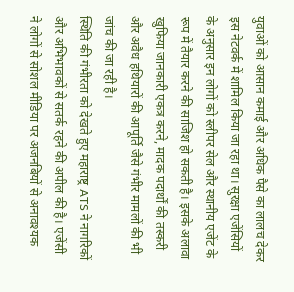युवाओं को आसान कमाई और अधिक पैसे का लालच देकर इस नेटवर्क में शामिल किया जा रहा था। सुरक्षा एजेंसियों के अनुसार इन लोगों को स्लीपर सेल और स्थानीय एजेंट के रूप में तैयार करने की साजिश हो सकती है। इसके अलावा खुफिया जानकारी एकत्र करने, मादक पदार्थों की तस्करी और अवैध हथियारों की आपूर्ति जैसे गंभीर मामलों की भी जांच की जा रही है।
स्थिति की गंभीरता को देखते हुए महाराष्ट्र ATS ने नागरिकों और अभिभावकों से सतर्क रहने की अपील की है। एजेंसी ने लोगों से सोशल मीडिया पर अजनबियों से अनावश्यक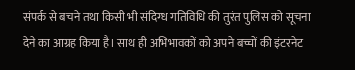संपर्क से बचने तथा किसी भी संदिग्ध गतिविधि की तुरंत पुलिस को सूचना देने का आग्रह किया है। साथ ही अभिभावकों को अपने बच्चों की इंटरनेट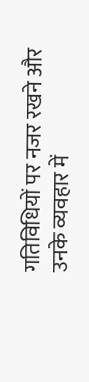गतिविधियों पर नजर रखने और उनके व्यवहार में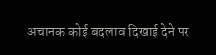अचानक कोई बदलाव दिखाई देने पर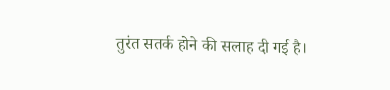तुरंत सतर्क होने की सलाह दी गई है।